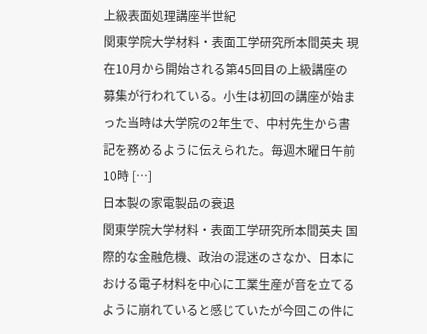上級表面処理講座半世紀
関東学院大学材料・表面工学研究所本間英夫 現在10月から開始される第45回目の上級講座の募集が行われている。小生は初回の講座が始まった当時は大学院の2年生で、中村先生から書記を務めるように伝えられた。毎週木曜日午前10時 […]
日本製の家電製品の衰退
関東学院大学材料・表面工学研究所本間英夫 国際的な金融危機、政治の混迷のさなか、日本における電子材料を中心に工業生産が音を立てるように崩れていると感じていたが今回この件に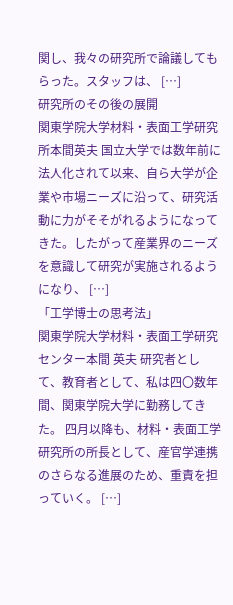関し、我々の研究所で論議してもらった。スタッフは、 […]
研究所のその後の展開
関東学院大学材料・表面工学研究所本間英夫 国立大学では数年前に法人化されて以来、自ら大学が企業や市場ニーズに沿って、研究活動に力がそそがれるようになってきた。したがって産業界のニーズを意識して研究が実施されるようになり、 […]
「工学博士の思考法」
関東学院大学材料・表面工学研究センター本間 英夫 研究者として、教育者として、私は四〇数年間、関東学院大学に勤務してきた。 四月以降も、材料・表面工学研究所の所長として、産官学連携のさらなる進展のため、重責を担っていく。 […]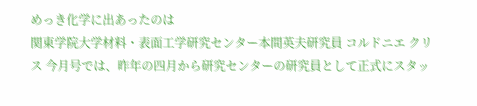めっき化学に出あったのは
関東学院大学材料・表面工学研究センター本間英夫研究員 コルドニエ クリス 今月号では、昨年の四月から研究センターの研究員として正式にスタッ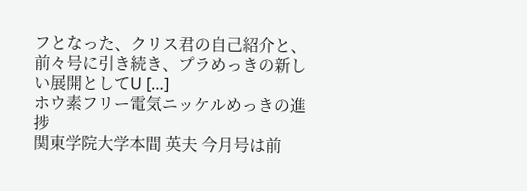フとなった、クリス君の自己紹介と、前々号に引き続き、プラめっきの新しい展開としてU […]
ホウ素フリー電気ニッケルめっきの進捗
関東学院大学本間 英夫 今月号は前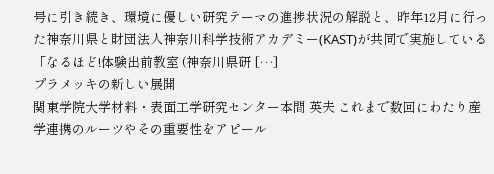号に引き続き、環境に優しい研究テーマの進捗状況の解説と、昨年12月に行った神奈川県と財団法人神奈川科学技術アカデミー(KAST)が共同で実施している「なるほど!体験出前教室 (神奈川県研 […]
プラメッキの新しい展開
関東学院大学材料・表面工学研究センター本間 英夫 これまで数回にわたり産学連携のルーツやその重要性をアピール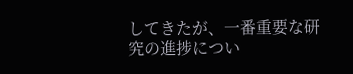してきたが、一番重要な研究の進捗につい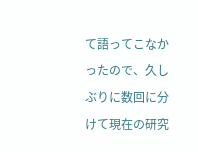て語ってこなかったので、久しぶりに数回に分けて現在の研究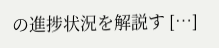の進捗状況を解説す […]